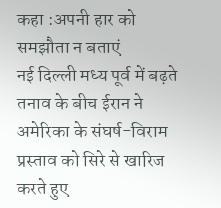कहा :अपनी हार को समझौता न बताएं
नई दिल्ली मध्य पूर्व में बढ़ते तनाव के बीच ईरान ने अमेरिका के संघर्ष-विराम प्रस्ताव को सिरे से खारिज करते हुए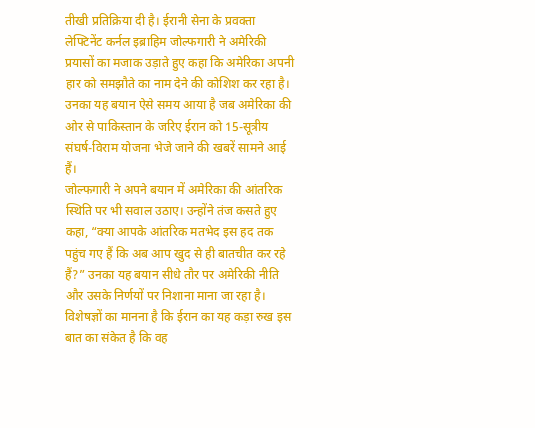तीखी प्रतिक्रिया दी है। ईरानी सेना के प्रवक्ता लेफ्टिनेंट कर्नल इब्राहिम जोल्फगारी ने अमेरिकी प्रयासों का मजाक उड़ाते हुए कहा कि अमेरिका अपनी हार को समझौते का नाम देने की कोशिश कर रहा है। उनका यह बयान ऐसे समय आया है जब अमेरिका की ओर से पाकिस्तान के जरिए ईरान को 15-सूत्रीय संघर्ष-विराम योजना भेजे जाने की खबरें सामने आई हैं।
जोल्फगारी ने अपने बयान में अमेरिका की आंतरिक स्थिति पर भी सवाल उठाए। उन्होंने तंज कसते हुए कहा, “क्या आपके आंतरिक मतभेद इस हद तक पहुंच गए हैं कि अब आप खुद से ही बातचीत कर रहे हैं?” उनका यह बयान सीधे तौर पर अमेरिकी नीति और उसके निर्णयों पर निशाना माना जा रहा है।
विशेषज्ञों का मानना है कि ईरान का यह कड़ा रुख इस बात का संकेत है कि वह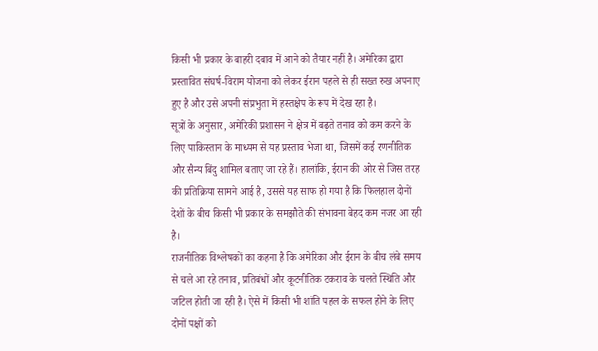किसी भी प्रकार के बाहरी दबाव में आने को तैयार नहीं है। अमेरिका द्वारा प्रस्तावित संघर्ष-विराम योजना को लेकर ईरान पहले से ही सख्त रुख अपनाए हुए है और उसे अपनी संप्रभुता में हस्तक्षेप के रूप में देख रहा है।
सूत्रों के अनुसार, अमेरिकी प्रशासन ने क्षेत्र में बढ़ते तनाव को कम करने के लिए पाकिस्तान के माध्यम से यह प्रस्ताव भेजा था, जिसमें कई रणनीतिक और सैन्य बिंदु शामिल बताए जा रहे हैं। हालांकि, ईरान की ओर से जिस तरह की प्रतिक्रिया सामने आई है, उससे यह साफ हो गया है कि फिलहाल दोनों देशों के बीच किसी भी प्रकार के समझौते की संभावना बेहद कम नजर आ रही है।
राजनीतिक विश्लेषकों का कहना है कि अमेरिका और ईरान के बीच लंबे समय से चले आ रहे तनाव, प्रतिबंधों और कूटनीतिक टकराव के चलते स्थिति और जटिल होती जा रही है। ऐसे में किसी भी शांति पहल के सफल होने के लिए दोनों पक्षों को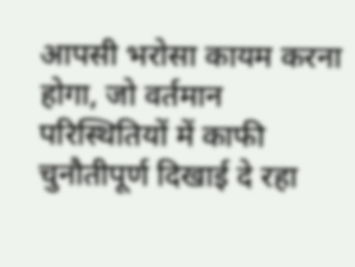आपसी भरोसा कायम करना होगा, जो वर्तमान परिस्थितियों में काफी चुनौतीपूर्ण दिखाई दे रहा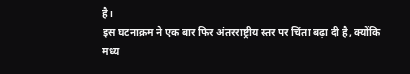है।
इस घटनाक्रम ने एक बार फिर अंतरराष्ट्रीय स्तर पर चिंता बढ़ा दी है, क्योंकि मध्य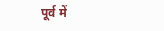पूर्व में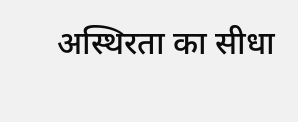अस्थिरता का सीधा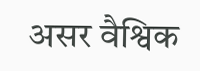असर वैश्विक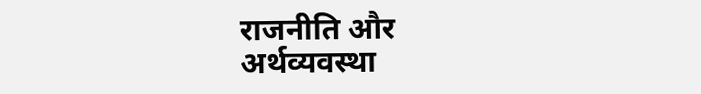राजनीति और अर्थव्यवस्था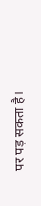पर पड़ सकता है।